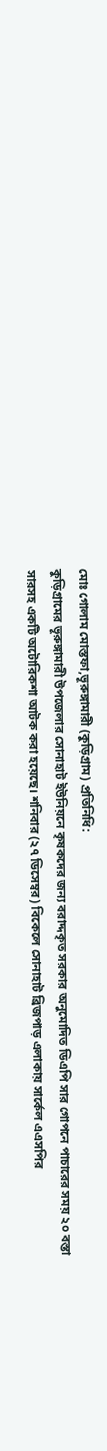মোঃ গোলাম মোস্তফা,ভূরুঙ্গামারী (কুড়িগ্রাম) প্রতিনিধি:
কুড়িগ্রামের ভূরুঙ্গামারী উপজেলার সোনাহাট ইউনিয়নে কৃষকদের জন্য বরাদ্দকৃত সরকার অনুমোদিত ডিএপি সার গোপনে পাচারের সময় ২০ বস্তা সারসহ একটি অটোরিকশা আটক করা হয়েছে। শনিবার (২৭ ডিসেম্বর) বিকেলে সোনাহাট ব্রিজপাড় এলাকায় সার্কেল এএসপির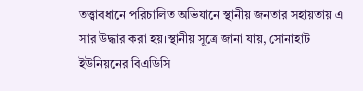তত্ত্বাবধানে পরিচালিত অভিযানে স্থানীয় জনতার সহায়তায় এ সার উদ্ধার করা হয়।স্থানীয় সূত্রে জানা যায়, সোনাহাট ইউনিয়নের বিএডিসি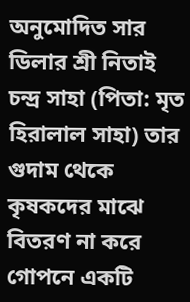অনুমোদিত সার ডিলার শ্রী নিতাই চন্দ্র সাহা (পিতা: মৃত হিরালাল সাহা) তার গুদাম থেকে কৃষকদের মাঝে বিতরণ না করে গোপনে একটি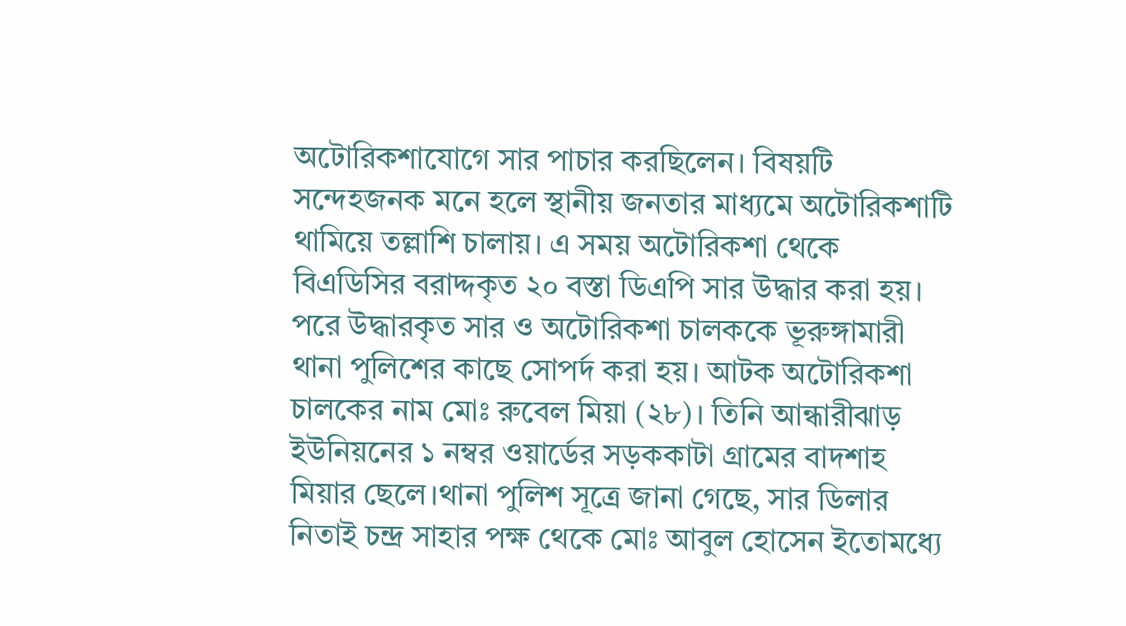অটোরিকশাযোগে সার পাচার করছিলেন। বিষয়টি সন্দেহজনক মনে হলে স্থানীয় জনতার মাধ্যমে অটোরিকশাটি থামিয়ে তল্লাশি চালায়। এ সময় অটোরিকশা থেকে বিএডিসির বরাদ্দকৃত ২০ বস্তা ডিএপি সার উদ্ধার করা হয়।
পরে উদ্ধারকৃত সার ও অটোরিকশা চালককে ভূরুঙ্গামারী থানা পুলিশের কাছে সোপর্দ করা হয়। আটক অটোরিকশা চালকের নাম মোঃ রুবেল মিয়া (২৮)। তিনি আন্ধারীঝাড় ইউনিয়নের ১ নম্বর ওয়ার্ডের সড়ককাটা গ্রামের বাদশাহ মিয়ার ছেলে।থানা পুলিশ সূত্রে জানা গেছে, সার ডিলার নিতাই চন্দ্র সাহার পক্ষ থেকে মোঃ আবুল হোসেন ইতোমধ্যে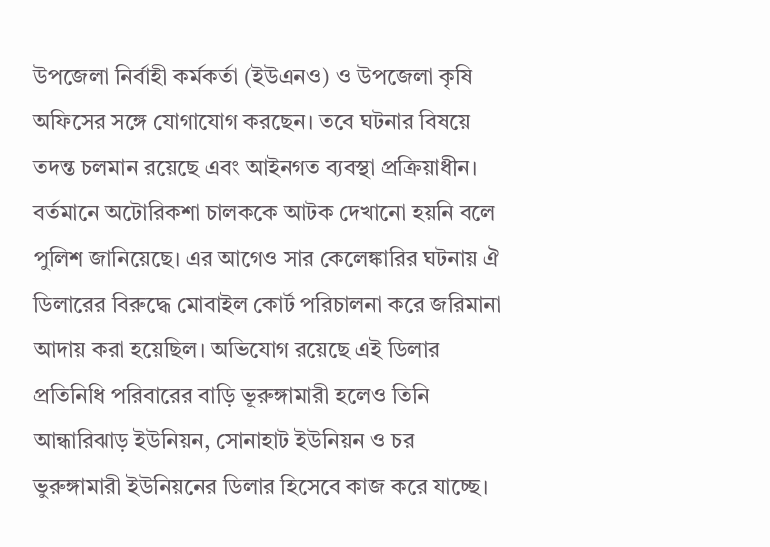উপজেলা নির্বাহী কর্মকর্তা (ইউএনও) ও উপজেলা কৃষি অফিসের সঙ্গে যোগাযোগ করছেন। তবে ঘটনার বিষয়ে তদন্ত চলমান রয়েছে এবং আইনগত ব্যবস্থা প্রক্রিয়াধীন। বর্তমানে অটোরিকশা চালককে আটক দেখানো হয়নি বলে পুলিশ জানিয়েছে। এর আগেও সার কেলেঙ্কারির ঘটনায় ঐ ডিলারের বিরুদ্ধে মোবাইল কোর্ট পরিচালনা করে জরিমানা আদায় করা হয়েছিল। অভিযোগ রয়েছে এই ডিলার প্রতিনিধি পরিবারের বাড়ি ভূরুঙ্গামারী হলেও তিনি আন্ধারিঝাড় ইউনিয়ন, সোনাহাট ইউনিয়ন ও চর ভুরুঙ্গামারী ইউনিয়নের ডিলার হিসেবে কাজ করে যাচ্ছে।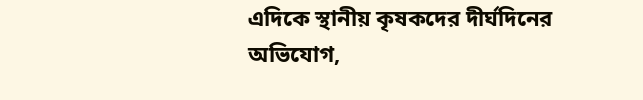এদিকে স্থানীয় কৃষকদের দীর্ঘদিনের অভিযোগ,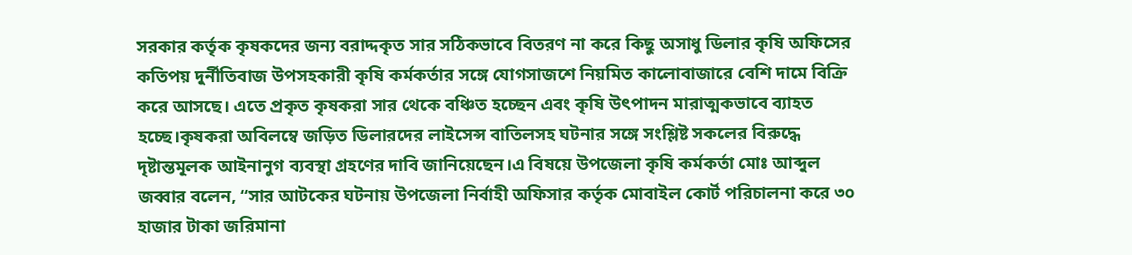সরকার কর্তৃক কৃষকদের জন্য বরাদ্দকৃত সার সঠিকভাবে বিতরণ না করে কিছু অসাধু ডিলার কৃষি অফিসের কতিপয় দুর্নীতিবাজ উপসহকারী কৃষি কর্মকর্তার সঙ্গে যোগসাজশে নিয়মিত কালোবাজারে বেশি দামে বিক্রি করে আসছে। এতে প্রকৃত কৃষকরা সার থেকে বঞ্চিত হচ্ছেন এবং কৃষি উৎপাদন মারাত্মকভাবে ব্যাহত হচ্ছে।কৃষকরা অবিলম্বে জড়িত ডিলারদের লাইসেন্স বাতিলসহ ঘটনার সঙ্গে সংশ্লিষ্ট সকলের বিরুদ্ধে দৃষ্টান্তমূলক আইনানুগ ব্যবস্থা গ্রহণের দাবি জানিয়েছেন।এ বিষয়ে উপজেলা কৃষি কর্মকর্তা মোঃ আব্দুল জব্বার বলেন, “সার আটকের ঘটনায় উপজেলা নির্বাহী অফিসার কর্তৃক মোবাইল কোর্ট পরিচালনা করে ৩০ হাজার টাকা জরিমানা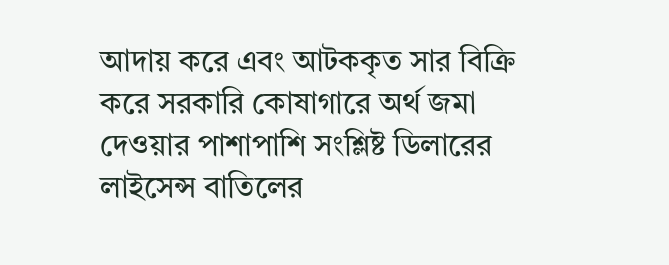আদায় করে এবং আটককৃত সার বিক্রি করে সরকারি কোষাগারে অর্থ জমা দেওয়ার পাশাপাশি সংশ্লিষ্ট ডিলারের লাইসেন্স বাতিলের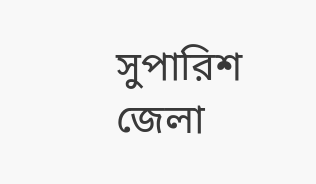সুপারিশ জেলা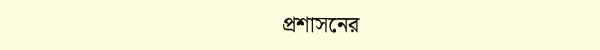প্রশাসনের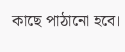কাছে পাঠানো হবে।